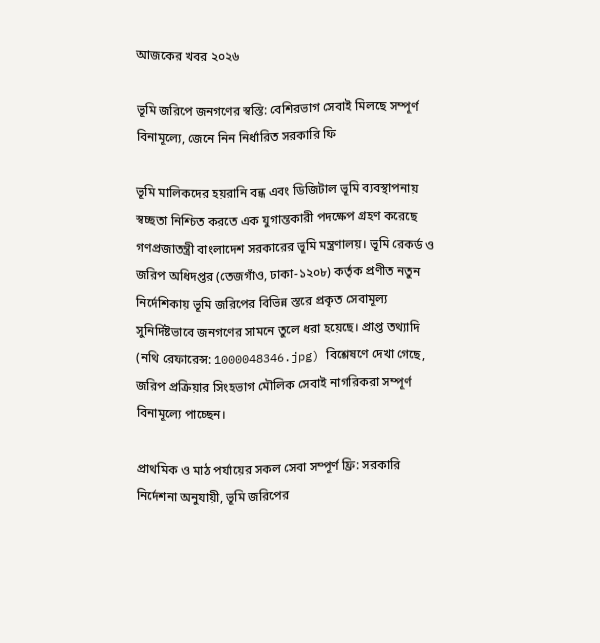আজকের খবর ২০২৬

ভূমি জরিপে জনগণের স্বস্তি: বেশিরভাগ সেবাই মিলছে সম্পূর্ণ বিনামূল্যে, জেনে নিন নির্ধারিত সরকারি ফি

ভূমি মালিকদের হয়রানি বন্ধ এবং ডিজিটাল ভূমি ব্যবস্থাপনায় স্বচ্ছতা নিশ্চিত করতে এক যুগান্তকারী পদক্ষেপ গ্রহণ করেছে গণপ্রজাতন্ত্রী বাংলাদেশ সরকারের ভূমি মন্ত্রণালয়। ভূমি রেকর্ড ও জরিপ অধিদপ্তর (তেজগাঁও, ঢাকা-১২০৮) কর্তৃক প্রণীত নতুন নির্দেশিকায় ভূমি জরিপের বিভিন্ন স্তরে প্রকৃত সেবামূল্য সুনির্দিষ্টভাবে জনগণের সামনে তুলে ধরা হয়েছে। প্রাপ্ত তথ্যাদি (নথি রেফারেন্স: 1000048346.jpg) বিশ্লেষণে দেখা গেছে, জরিপ প্রক্রিয়ার সিংহভাগ মৌলিক সেবাই নাগরিকরা সম্পূর্ণ বিনামূল্যে পাচ্ছেন।

প্রাথমিক ও মাঠ পর্যায়ের সকল সেবা সম্পূর্ণ ফ্রি: সরকারি নির্দেশনা অনুযায়ী, ভূমি জরিপের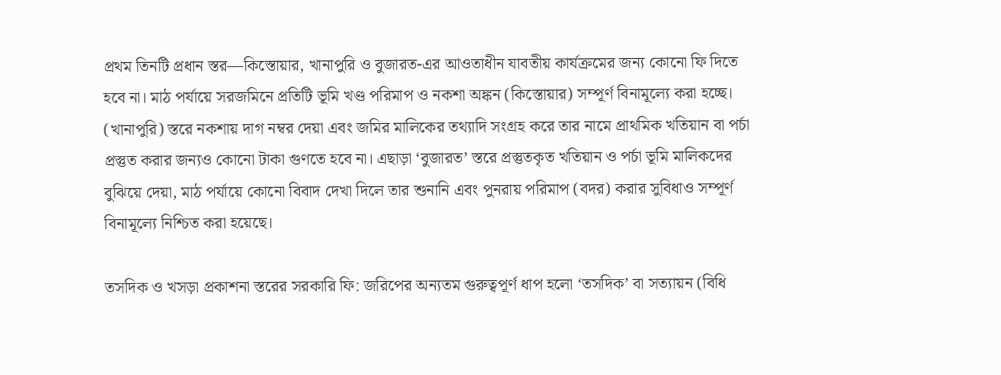প্রথম তিনটি প্রধান স্তর—কিস্তোয়ার, খানাপুরি ও বুজারত-এর আওতাধীন যাবতীয় কার্যক্রমের জন্য কোনো ফি দিতে হবে না। মাঠ পর্যায়ে সরজমিনে প্রতিটি ভূমি খণ্ড পরিমাপ ও নকশা অঙ্কন (কিস্তোয়ার) সম্পূর্ণ বিনামূল্যে করা হচ্ছে। (খানাপুরি) স্তরে নকশায় দাগ নম্বর দেয়া এবং জমির মালিকের তথ্যাদি সংগ্রহ করে তার নামে প্রাথমিক খতিয়ান বা পর্চা প্রস্তুত করার জন্যও কোনো টাকা গুণতে হবে না। এছাড়া ‘বুজারত’ স্তরে প্রস্তুতকৃত খতিয়ান ও পর্চা ভূমি মালিকদের বুঝিয়ে দেয়া, মাঠ পর্যায়ে কোনো বিবাদ দেখা দিলে তার শুনানি এবং পুনরায় পরিমাপ (বদর) করার সুবিধাও সম্পূর্ণ বিনামূল্যে নিশ্চিত করা হয়েছে।

তসদিক ও খসড়া প্রকাশনা স্তরের সরকারি ফি: জরিপের অন্যতম গুরুত্বপূর্ণ ধাপ হলো ‘তসদিক’ বা সত্যায়ন (বিধি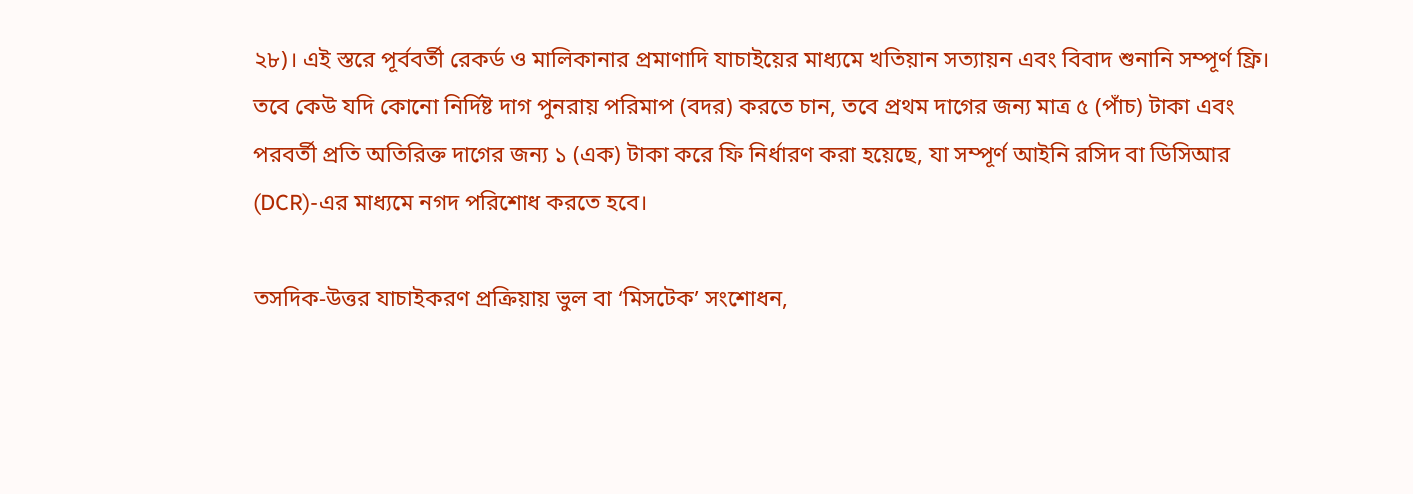২৮)। এই স্তরে পূর্ববর্তী রেকর্ড ও মালিকানার প্রমাণাদি যাচাইয়ের মাধ্যমে খতিয়ান সত্যায়ন এবং বিবাদ শুনানি সম্পূর্ণ ফ্রি। তবে কেউ যদি কোনো নির্দিষ্ট দাগ পুনরায় পরিমাপ (বদর) করতে চান, তবে প্রথম দাগের জন্য মাত্র ৫ (পাঁচ) টাকা এবং পরবর্তী প্রতি অতিরিক্ত দাগের জন্য ১ (এক) টাকা করে ফি নির্ধারণ করা হয়েছে, যা সম্পূর্ণ আইনি রসিদ বা ডিসিআর (DCR)-এর মাধ্যমে নগদ পরিশোধ করতে হবে।

তসদিক-উত্তর যাচাইকরণ প্রক্রিয়ায় ভুল বা ‘মিসটেক’ সংশোধন,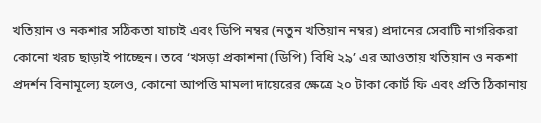খতিয়ান ও নকশার সঠিকতা যাচাই এবং ডিপি নম্বর (নতুন খতিয়ান নম্বর) প্রদানের সেবাটি নাগরিকরা কোনো খরচ ছাড়াই পাচ্ছেন। তবে ‘খসড়া প্রকাশনা (ডিপি) বিধি ২৯’ এর আওতায় খতিয়ান ও নকশা প্রদর্শন বিনামূল্যে হলেও, কোনো আপত্তি মামলা দায়েরের ক্ষেত্রে ২০ টাকা কোর্ট ফি এবং প্রতি ঠিকানায়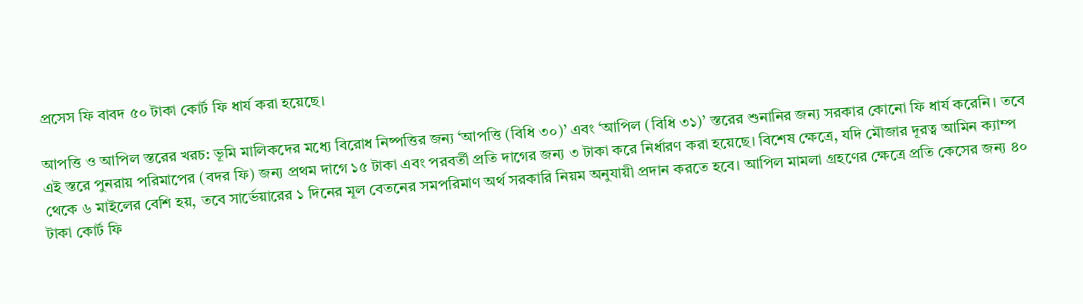প্রসেস ফি বাবদ ৫০ টাকা কোর্ট ফি ধার্য করা হয়েছে।

আপত্তি ও আপিল স্তরের খরচ: ভূমি মালিকদের মধ্যে বিরোধ নিষ্পত্তির জন্য ‘আপত্তি (বিধি ৩০)’ এবং ‘আপিল (বিধি ৩১)’ স্তরের শুনানির জন্য সরকার কোনো ফি ধার্য করেনি। তবে এই স্তরে পুনরায় পরিমাপের (বদর ফি) জন্য প্রথম দাগে ১৫ টাকা এবং পরবর্তী প্রতি দাগের জন্য ৩ টাকা করে নির্ধারণ করা হয়েছে। বিশেষ ক্ষেত্রে, যদি মৌজার দূরত্ব আমিন ক্যাম্প থেকে ৬ মাইলের বেশি হয়, তবে সার্ভেয়ারের ১ দিনের মূল বেতনের সমপরিমাণ অর্থ সরকারি নিয়ম অনুযায়ী প্রদান করতে হবে। আপিল মামলা গ্রহণের ক্ষেত্রে প্রতি কেসের জন্য ৪০ টাকা কোর্ট ফি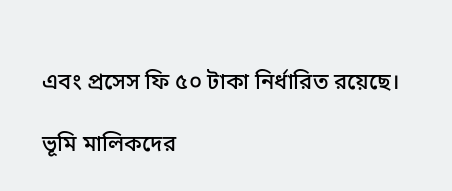এবং প্রসেস ফি ৫০ টাকা নির্ধারিত রয়েছে।

ভূমি মালিকদের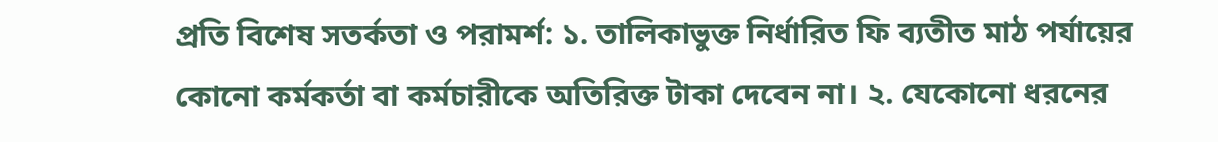প্রতি বিশেষ সতর্কতা ও পরামর্শ: ১. তালিকাভুক্ত নির্ধারিত ফি ব্যতীত মাঠ পর্যায়ের কোনো কর্মকর্তা বা কর্মচারীকে অতিরিক্ত টাকা দেবেন না। ২. যেকোনো ধরনের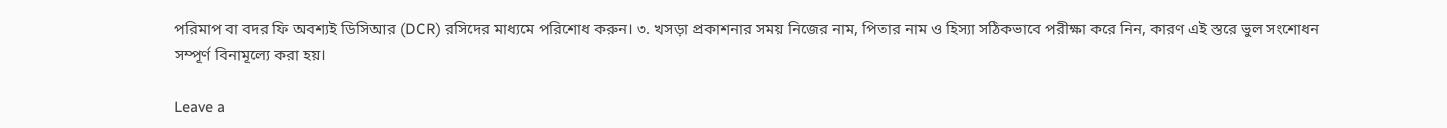পরিমাপ বা বদর ফি অবশ্যই ডিসিআর (DCR) রসিদের মাধ্যমে পরিশোধ করুন। ৩. খসড়া প্রকাশনার সময় নিজের নাম, পিতার নাম ও হিস্যা সঠিকভাবে পরীক্ষা করে নিন, কারণ এই স্তরে ভুল সংশোধন সম্পূর্ণ বিনামূল্যে করা হয়।

Leave a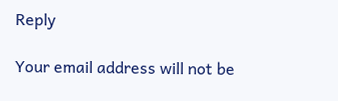Reply

Your email address will not be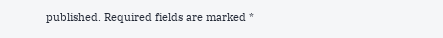published. Required fields are marked *